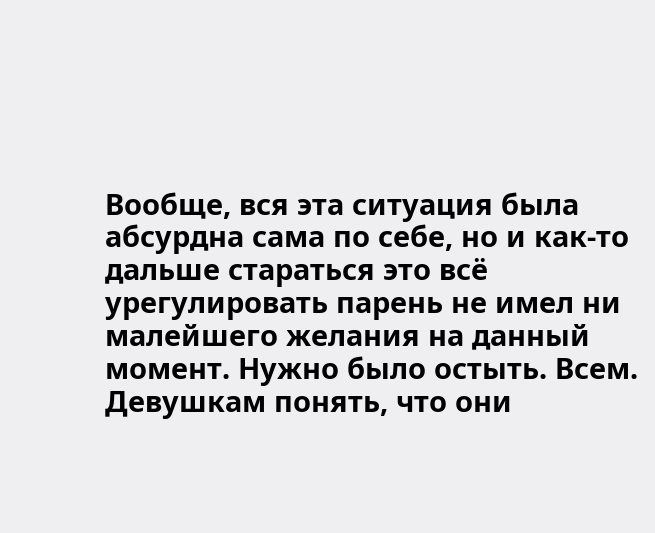Вообще, вся эта ситуация была абсурдна сама по себе, но и как-то дальше стараться это всё урегулировать парень не имел ни малейшего желания на данный момент. Нужно было остыть. Всем. Девушкам понять, что они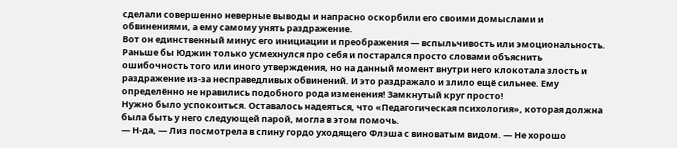сделали совершенно неверные выводы и напрасно оскорбили его своими домыслами и обвинениями, а ему самому унять раздражение.
Вот он единственный минус его инициации и преображения — вспыльчивость или эмоциональность. Раньше бы Юджин только усмехнулся про себя и постарался просто словами объяснить ошибочность того или иного утверждения, но на данный момент внутри него клокотала злость и раздражение из-за несправедливых обвинений. И это раздражало и злило ещё сильнее. Ему определённо не нравились подобного рода изменения! Замкнутый круг просто!
Нужно было успокоиться. Оставалось надеяться, что «Педагогическая психология», которая должна была быть у него следующей парой, могла в этом помочь.
— Н-да, — Лиз посмотрела в спину гордо уходящего Флэша с виноватым видом. — Не хорошо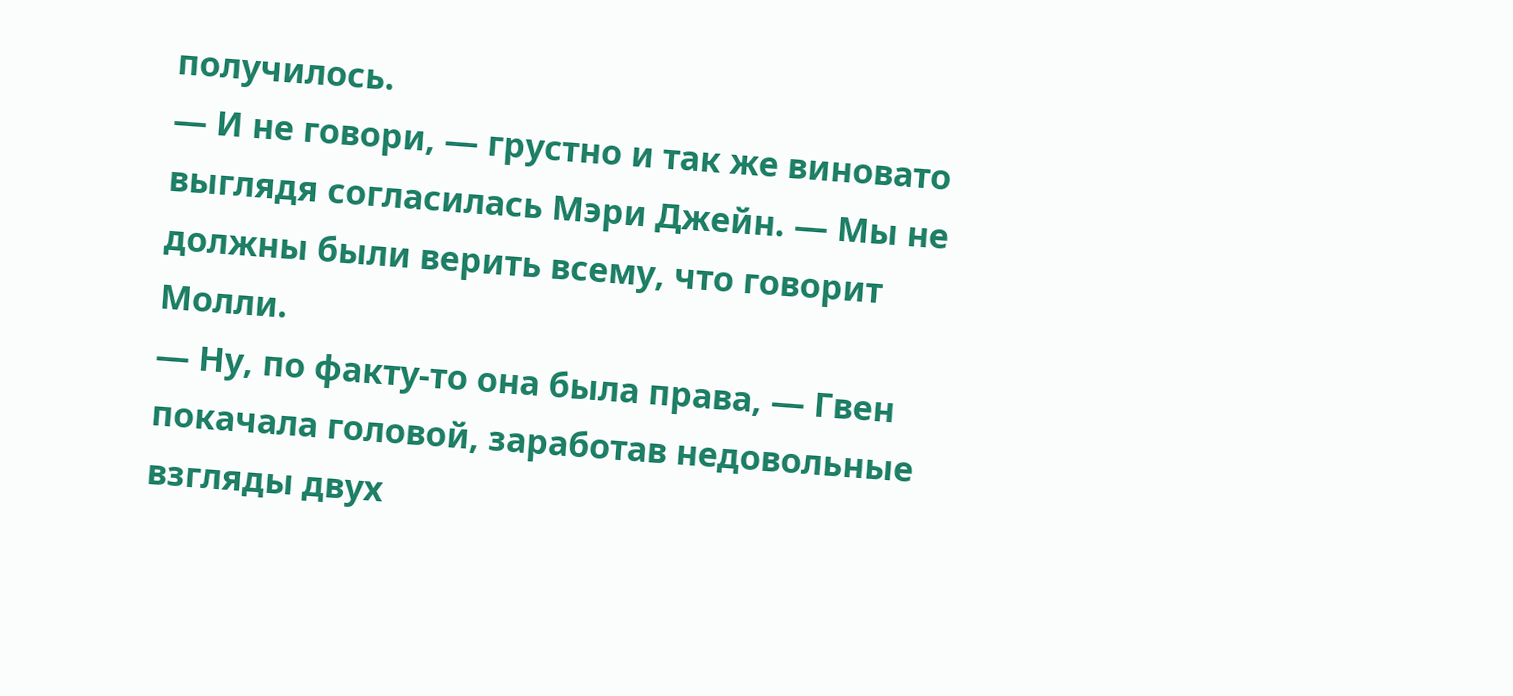получилось.
— И не говори, — грустно и так же виновато выглядя согласилась Мэри Джейн. — Мы не должны были верить всему, что говорит Молли.
— Ну, по факту-то она была права, — Гвен покачала головой, заработав недовольные взгляды двух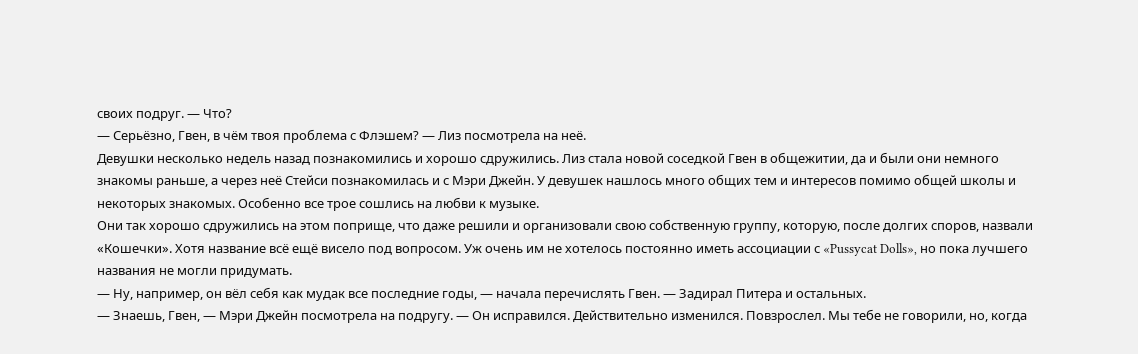своих подруг. — Что?
— Серьёзно, Гвен, в чём твоя проблема с Флэшем? — Лиз посмотрела на неё.
Девушки несколько недель назад познакомились и хорошо сдружились. Лиз стала новой соседкой Гвен в общежитии, да и были они немного знакомы раньше, а через неё Стейси познакомилась и с Мэри Джейн. У девушек нашлось много общих тем и интересов помимо общей школы и некоторых знакомых. Особенно все трое сошлись на любви к музыке.
Они так хорошо сдружились на этом поприще, что даже решили и организовали свою собственную группу, которую, после долгих споров, назвали «Кошечки». Хотя название всё ещё висело под вопросом. Уж очень им не хотелось постоянно иметь ассоциации с «Pussycat Dolls», но пока лучшего названия не могли придумать.
— Ну, например, он вёл себя как мудак все последние годы, — начала перечислять Гвен. — Задирал Питера и остальных.
— Знаешь, Гвен, — Мэри Джейн посмотрела на подругу. — Он исправился. Действительно изменился. Повзрослел. Мы тебе не говорили, но, когда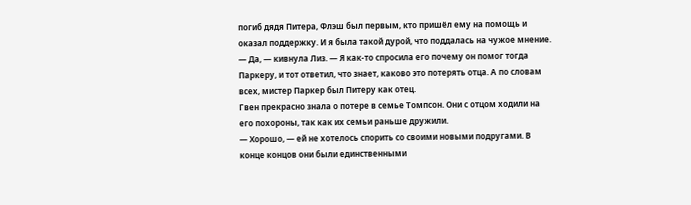погиб дядя Питера, Флэш был первым, кто пришёл ему на помощь и оказал поддержку. И я была такой дурой, что поддалась на чужое мнение.
— Да, — кивнула Лиз. — Я как-то спросила его почему он помог тогда Паркеру, и тот ответил, что знает, каково это потерять отца. А по словам всех, мистер Паркер был Питеру как отец.
Гвен прекрасно знала о потере в семье Томпсон. Они с отцом ходили на его похороны, так как их семьи раньше дружили.
— Хорошо, — ей не хотелось спорить со своими новыми подругами. В конце концов они были единственными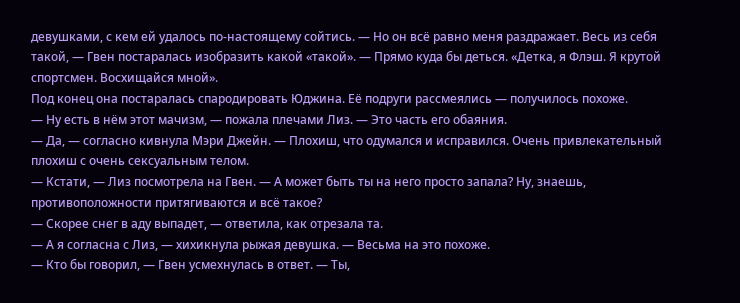девушками, с кем ей удалось по-настоящему сойтись. — Но он всё равно меня раздражает. Весь из себя такой, — Гвен постаралась изобразить какой «такой». — Прямо куда бы деться. «Детка, я Флэш. Я крутой спортсмен. Восхищайся мной».
Под конец она постаралась спародировать Юджина. Её подруги рассмеялись — получилось похоже.
— Ну есть в нём этот мачизм, — пожала плечами Лиз. — Это часть его обаяния.
— Да, — согласно кивнула Мэри Джейн. — Плохиш, что одумался и исправился. Очень привлекательный плохиш с очень сексуальным телом.
— Кстати, — Лиз посмотрела на Гвен. — А может быть ты на него просто запала? Ну, знаешь, противоположности притягиваются и всё такое?
— Скорее снег в аду выпадет, — ответила, как отрезала та.
— А я согласна с Лиз, — хихикнула рыжая девушка. — Весьма на это похоже.
— Кто бы говорил, — Гвен усмехнулась в ответ. — Ты,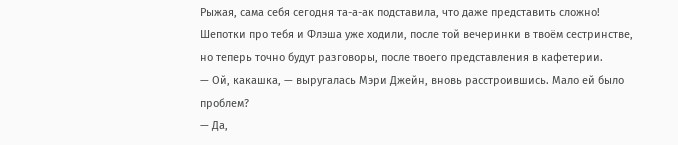Рыжая, сама себя сегодня та-а-ак подставила, что даже представить сложно! Шепотки про тебя и Флэша уже ходили, после той вечеринки в твоём сестринстве, но теперь точно будут разговоры, после твоего представления в кафетерии.
— Ой, какашка, — выругалась Мэри Джейн, вновь расстроившись. Мало ей было проблем?
— Да,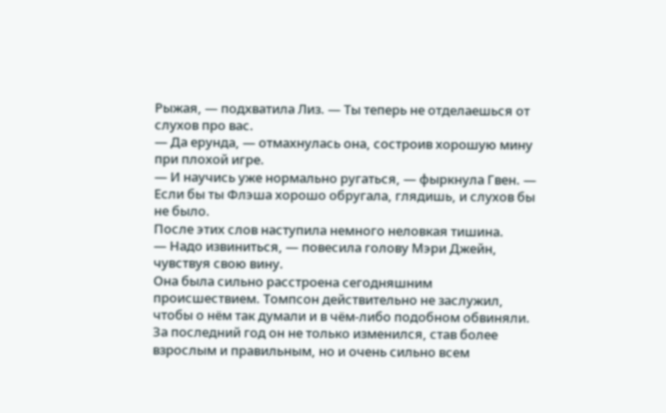Рыжая, — подхватила Лиз. — Ты теперь не отделаешься от слухов про вас.
— Да ерунда, — отмахнулась она, состроив хорошую мину при плохой игре.
— И научись уже нормально ругаться, — фыркнула Гвен. — Если бы ты Флэша хорошо обругала, глядишь, и слухов бы не было.
После этих слов наступила немного неловкая тишина.
— Надо извиниться, — повесила голову Мэри Джейн, чувствуя свою вину.
Она была сильно расстроена сегодняшним происшествием. Томпсон действительно не заслужил, чтобы о нём так думали и в чём-либо подобном обвиняли. За последний год он не только изменился, став более взрослым и правильным, но и очень сильно всем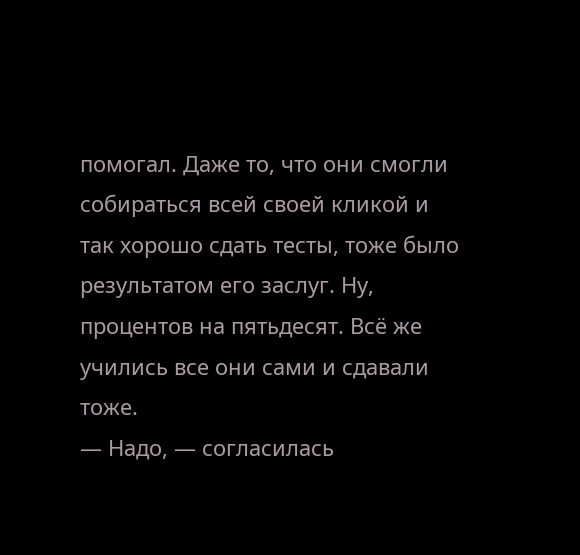помогал. Даже то, что они смогли собираться всей своей кликой и так хорошо сдать тесты, тоже было результатом его заслуг. Ну, процентов на пятьдесят. Всё же учились все они сами и сдавали тоже.
— Надо, — согласилась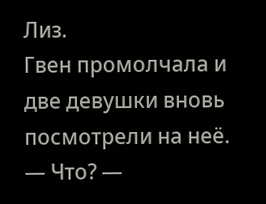Лиз.
Гвен промолчала и две девушки вновь посмотрели на неё.
— Что? —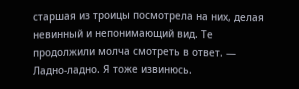старшая из троицы посмотрела на них, делая невинный и непонимающий вид. Те продолжили молча смотреть в ответ. — Ладно-ладно. Я тоже извинюсь.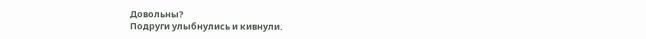Довольны?
Подруги улыбнулись и кивнули.